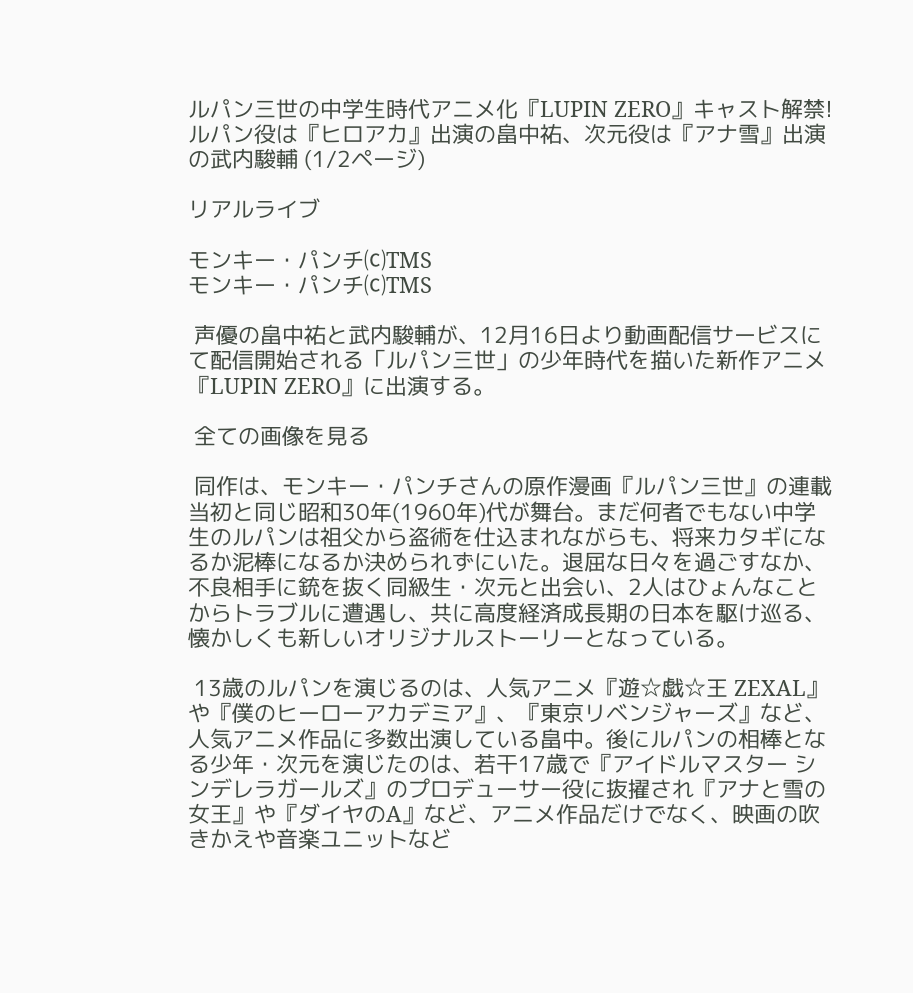ルパン三世の中学生時代アニメ化『LUPIN ZERO』キャスト解禁! ルパン役は『ヒロアカ』出演の畠中祐、次元役は『アナ雪』出演の武内駿輔 (1/2ページ)

リアルライブ

モンキー・パンチ⒞TMS
モンキー・パンチ⒞TMS

 声優の畠中祐と武内駿輔が、12月16日より動画配信サービスにて配信開始される「ルパン三世」の少年時代を描いた新作アニメ『LUPIN ZERO』に出演する。

 全ての画像を見る

 同作は、モンキー・パンチさんの原作漫画『ルパン三世』の連載当初と同じ昭和30年(1960年)代が舞台。まだ何者でもない中学生のルパンは祖父から盗術を仕込まれながらも、将来カタギになるか泥棒になるか決められずにいた。退屈な日々を過ごすなか、不良相手に銃を抜く同級生・次元と出会い、2人はひょんなことからトラブルに遭遇し、共に高度経済成⻑期の日本を駆け巡る、懐かしくも新しいオリジナルストーリーとなっている。

 13歳のルパンを演じるのは、人気アニメ『遊☆戯☆王 ZEXAL』や『僕のヒーローアカデミア』、『東京リベンジャーズ』など、人気アニメ作品に多数出演している畠中。後にルパンの相棒となる少年・次元を演じたのは、若干17歳で『アイドルマスター シンデレラガールズ』のプロデューサー役に抜擢され『アナと雪の女王』や『ダイヤのA』など、アニメ作品だけでなく、映画の吹きかえや音楽ユニットなど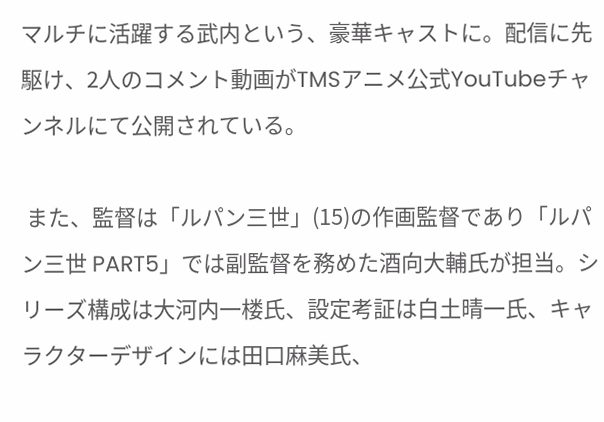マルチに活躍する武内という、豪華キャストに。配信に先駆け、2人のコメント動画がTMSアニメ公式YouTubeチャンネルにて公開されている。

 また、監督は「ルパン三世」(15)の作画監督であり「ルパン三世 PART5」では副監督を務めた酒向大輔氏が担当。シリーズ構成は大河内一楼氏、設定考証は白土晴一氏、キャラクターデザインには田口麻美氏、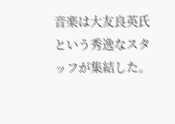音楽は大友良英氏という秀逸なスタッフが集結した。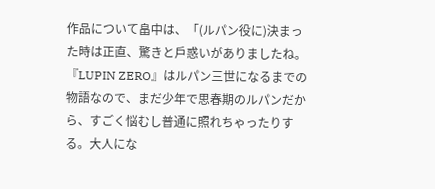作品について畠中は、「(ルパン役に)決まった時は正直、驚きと戶惑いがありましたね。『LUPIN ZERO』はルパン三世になるまでの物語なので、まだ少年で思春期のルパンだから、すごく悩むし普通に照れちゃったりする。大人にな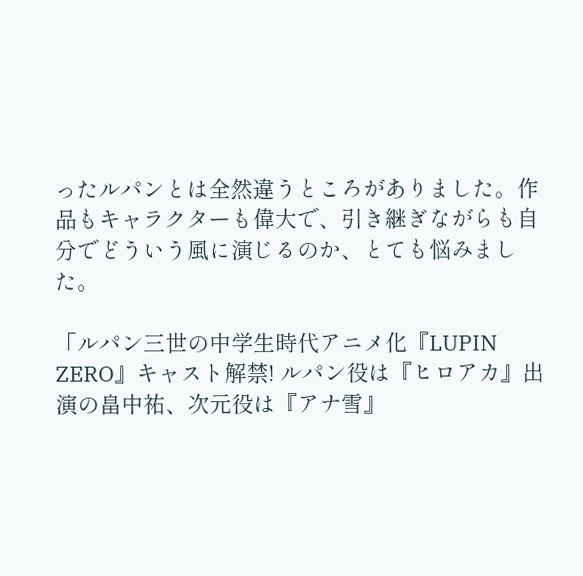ったルパンとは全然違うところがありました。作品もキャラクターも偉大で、引き継ぎながらも自分でどういう風に演じるのか、とても悩みました。

「ルパン三世の中学生時代アニメ化『LUPIN ZERO』キャスト解禁! ルパン役は『ヒロアカ』出演の畠中祐、次元役は『アナ雪』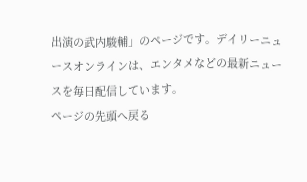出演の武内駿輔」のページです。デイリーニュースオンラインは、エンタメなどの最新ニュースを毎日配信しています。
ページの先頭へ戻る